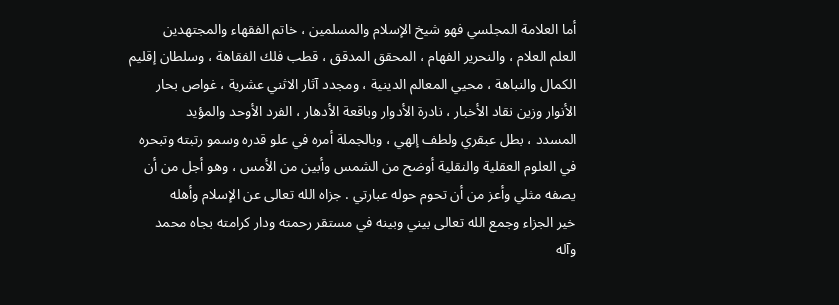أما العلامة المجلسي فهو شيخ الإسلام والمسلمين ، خاتم الفقهاء والمجتهدين
العلم العلام ، والنحرير الفهام ، المحقق المدقق ، قطب فلك الفقاهة ، وسلطان إقليم
الكمال والنباهة ، محيي المعالم الدينية ، ومجدد آثار الاثني عشرية ، غواص بحار
الأنوار وزين نقاد الأخبار ، نادرة الأدوار وباقعة الأدهار ، الفرد الأوحد والمؤيد
المسدد ، بطل عبقري ولطف إلهي ، وبالجملة أمره في علو قدره وسمو رتبته وتبحره
في العلوم العقلية والنقلية أوضح من الشمس وأبين من الأمس ، وهو أجل من أن
يصفه مثلي وأعز من أن تحوم حوله عبارتي . جزاه الله تعالى عن الإسلام وأهله
خير الجزاء وجمع الله تعالى بيني وبينه في مستقر رحمته ودار كرامته بجاه محمد
وآله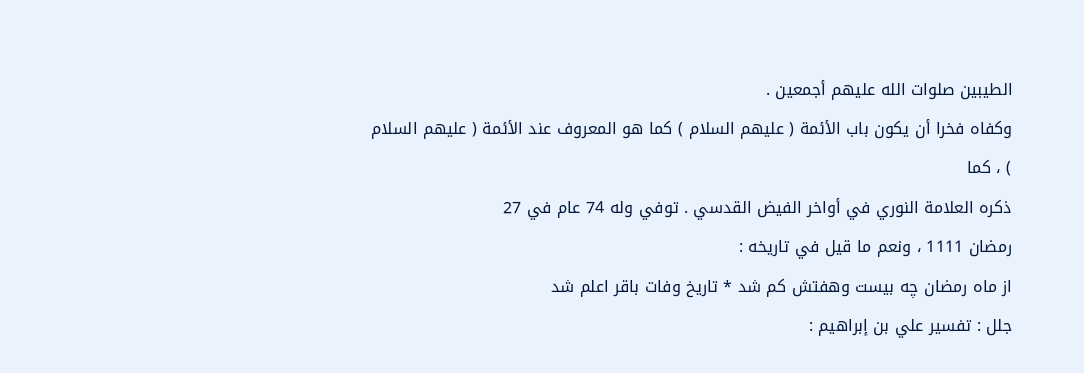الطيبين صلوات الله عليهم أجمعين .
وكفاه فخرا أن يكون باب الأئمة ( عليهم السلام ) كما هو المعروف عند الأئمة ( عليهم السلام ) ، كما
ذكره العلامة النوري في أواخر الفيض القدسي . توفي وله 74 عام في 27
رمضان 1111 ، ونعم ما قيل في تاريخه :
از ماه رمضان چه بيست وهفتش كم شد * تاريخ وفات باقر اعلم شد
جلل : تفسير علي بن إبراهيم :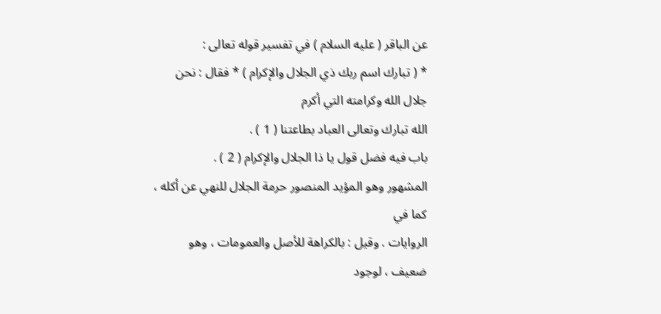عن الباقر ( عليه السلام ) في تفسير قوله تعالى :
* ( تبارك اسم ربك ذي الجلال والإكرام ) * فقال : نحن جلال الله وكرامته التي أكرم
الله تبارك وتعالى العباد بطاعتنا ( 1 ) .
باب فيه فضل قول يا ذا الجلال والإكرام ( 2 ) .
المشهور وهو المؤيد المنصور حرمة الجلال للنهي عن أكله ، كما في
الروايات . وقيل : بالكراهة للأصل والعمومات ، وهو ضعيف ، لوجود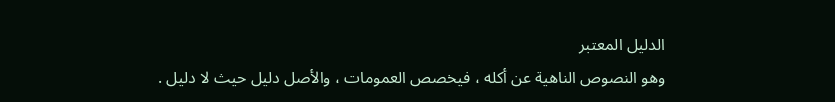الدليل المعتبر
وهو النصوص الناهية عن أكله ، فيخصص العمومات ، والأصل دليل حيث لا دليل .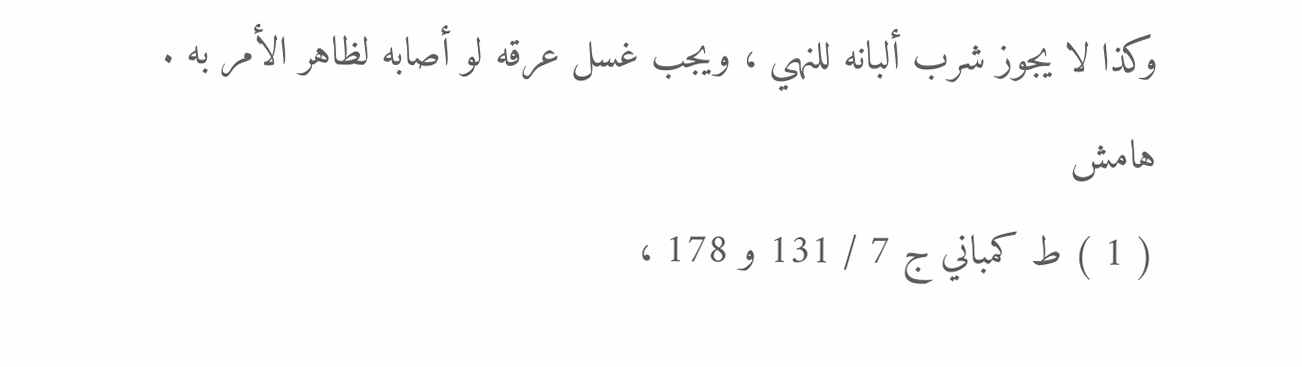وكذا لا يجوز شرب ألبانه للنهي ، ويجب غسل عرقه لو أصابه لظاهر الأمر به .
هامش
( 1 ) ط كمباني ج 7 / 131 و 178 ،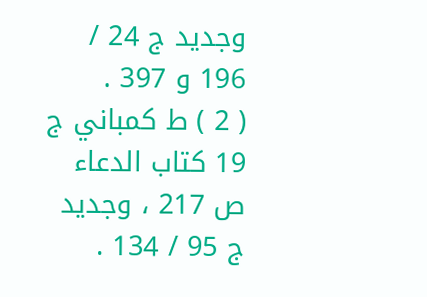وجديد ج 24 / 196 و 397 .
( 2 ) ط كمباني ج 19 كتاب الدعاء ص 217 ، وجديد ج 95 / 134 .